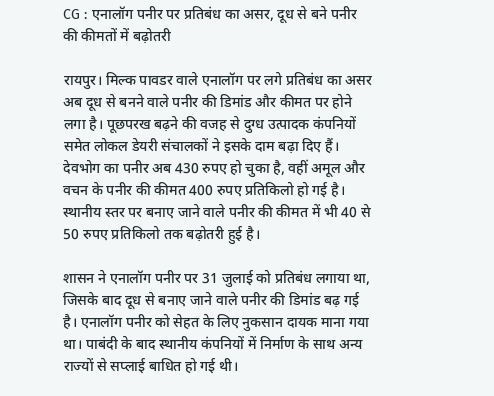CG : एनालॉग पनीर पर प्रतिबंध का असर, दूध से बने पनीर की कीमतों में बढ़ोतरी

रायपुर। मिल्क पावडर वाले एनालॉग पर लगे प्रतिबंध का असर अब दूध से बनने वाले पनीर की डिमांड और कीमत पर होने लगा है। पूछपरख बढ़ने की वजह से दुग्ध उत्पादक कंपनियों समेत लोकल डेयरी संचालकों ने इसके दाम बढ़ा दिए हैं। देवभोग का पनीर अब 430 रुपए हो चुका है, वहीं अमूल और वचन के पनीर की कीमत 400 रुपए प्रतिकिलो हो गई है। स्थानीय स्तर पर बनाए जाने वाले पनीर की कीमत में भी 40 से 50 रुपए प्रतिकिलो तक बढ़ोतरी हुई है।

शासन ने एनालॉग पनीर पर 31 जुलाई को प्रतिबंध लगाया था, जिसके बाद दूध से बनाए जाने वाले पनीर की डिमांड बढ़ गई है। एनालॉग पनीर को सेहत के लिए नुकसान दायक माना गया था। पाबंदी के बाद स्थानीय कंपनियों में निर्माण के साथ अन्य राज्यों से सप्लाई बाधित हो गई थी।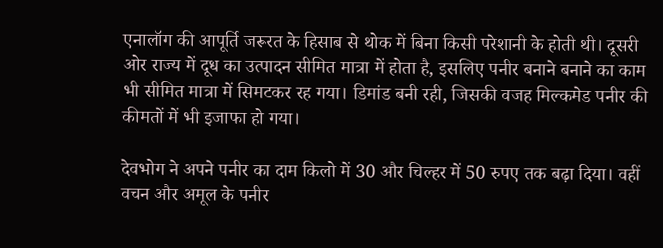एनालॉग की आपूर्ति जरूरत के हिसाब से थोक में बिना किसी परेशानी के होती थी। दूसरी ओर राज्य में दूध का उत्पादन सीमित मात्रा में होता है, इसलिए पनीर बनाने बनाने का काम भी सीमित मात्रा में सिमटकर रह गया। डिमांड बनी रही, जिसकी वजह मिल्कमेड पनीर की कीमतों में भी इजाफा हो गया।

देवभोग ने अपने पनीर का दाम किलो में 30 और चिल्हर में 50 रुपए तक बढ़ा दिया। वहीं वचन और अमूल के पनीर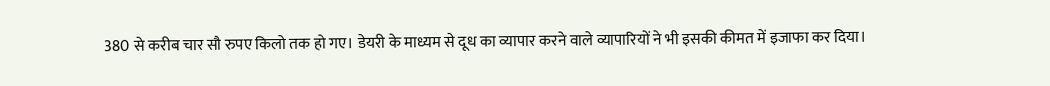380 से करीब चार सौ रुपए किलो तक हो गए। डेयरी के माध्यम से दूध का व्यापार करने वाले व्यापारियों ने भी इसकी कीमत में इजाफा कर दिया।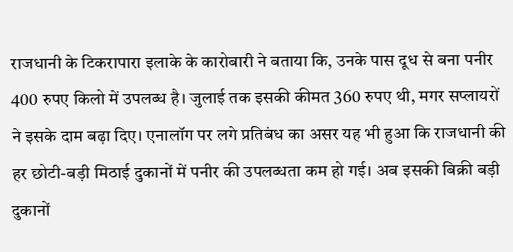राजधानी के टिकरापारा इलाके के कारोबारी ने बताया कि, उनके पास दूध से बना पनीर 400 रुपए किलो में उपलब्ध है। जुलाई तक इसकी कीमत 360 रुपए थी, मगर सप्लायरों ने इसके दाम बढ़ा दिए। एनालॉग पर लगे प्रतिबंध का असर यह भी हुआ कि राजधानी की हर छोटी-बड़ी मिठाई दुकानों में पनीर की उपलब्धता कम हो गई। अब इसकी बिक्री बड़ी दुकानों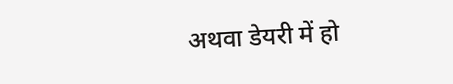अथवा डेयरी में हो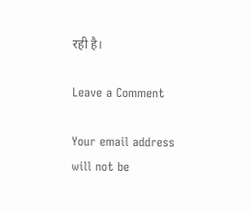रही है।

Leave a Comment

Your email address will not be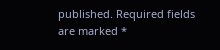published. Required fields are marked *